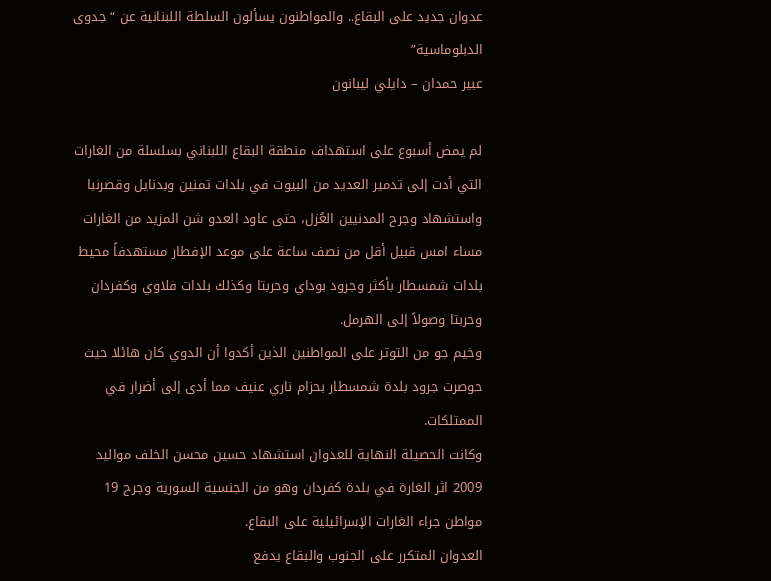عدوان جديد على البقاع.. والمواطنون يسألون السلطة اللبنانية عن “جدوى الدبلوماسية”
عبير حمدان – دايلي ليبانون

لم يمض أسبوع على استهداف منطقة البقاع اللبناني بسلسلة من الغارات التي أدت إلى تدمير العديد من البيوت في بلدات تمنين وبدنايل وقصرنبا واستشهاد وجرح المدنيين العُزل، حتى عاود العدو شن المزيد من الغارات مساء امس قبيل أقل من نصف ساعة على موعد الإفطار مستهدفاً محيط بلدات شمسطار بأكثر وجرود بوداي وحربتا وكذلك بلدات فلاوي وكفردان وحربتا وصولاً إلى الهرمل.
وخيم جو من التوتر على المواطنين الذين أكدوا أن الدوي كان هائلا حيث حوصرت جرود بلدة شمسطار بحزام ناري عنيف مما أدى إلى أضرار في الممتلكات.
وكانت الحصيلة النهاية للعدوان استشهاد حسين محسن الخلف مواليد 2009 اثر الغارة في بلدة كفردان وهو من الجنسية السورية وجرح 19 مواطن جراء الغارات الإسرائيلية على البقاع.
العدوان المتكرر على الجنوب والبقاع يدفع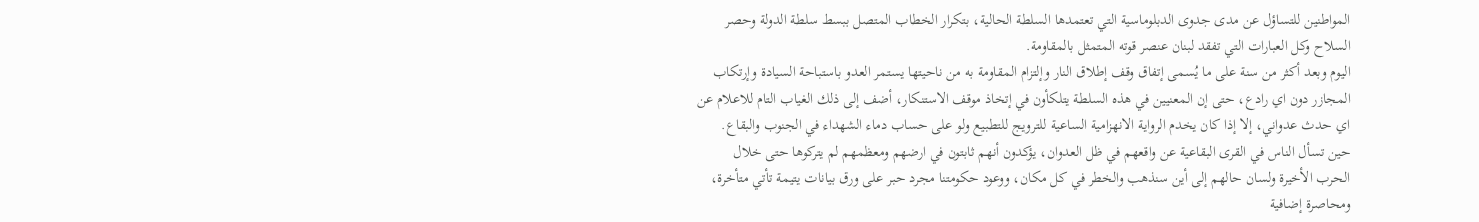المواطنين للتساؤل عن مدى جدوى الدبلوماسية التي تعتمدها السلطة الحالية، بتكرار الخطاب المتصل ببسط سلطة الدولة وحصر السلاح وكل العبارات التي تفقد لبنان عنصر قوته المتمثل بالمقاومة.
اليوم وبعد أكثر من سنة على ما يُسمى إتفاق وقف إطلاق النار وإلتزام المقاومة به من ناحيتها يستمر العدو باستباحة السيادة وإرتكاب المجازر دون اي رادع، حتى إن المعنيين في هذه السلطة يتلكأون في إتخاذ موقف الاستنكار، أضف إلى ذلك الغياب التام للاعلام عن اي حدث عدواني، إلا إذا كان يخدم الرواية الانهزامية الساعية للترويج للتطبيع ولو على حساب دماء الشهداء في الجنوب والبقاع.
حين تسأل الناس في القرى البقاعية عن واقعهم في ظل العدوان، يؤكدون أنهم ثابتون في ارضهم ومعظمهم لم يتركوها حتى خلال الحرب الأخيرة ولسان حالهم إلى أين سنذهب والخطر في كل مكان، ووعود حكومتنا مجرد حبر على ورق بيانات يتيمة تأتي متأخرة، ومحاصرة إضافية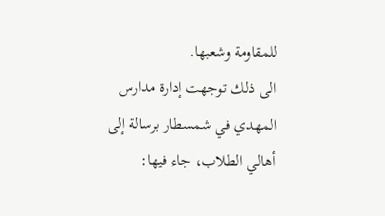للمقاومة وشعبها.
الى ذلك توجهت إدارة مدارس المهدي في شمسطار برسالة إلى أهالي الطلاب، جاء فيها: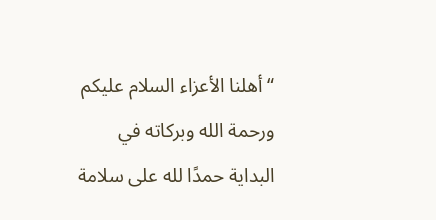“أهلنا الأعزاء السلام عليكم ورحمة الله وبركاته في البداية حمدًا لله على سلامة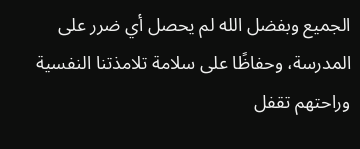الجميع وبفضل الله لم يحصل أي ضرر على المدرسة، وحفاظًا على سلامة تلامذتنا النفسية وراحتهم تقفل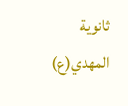ثانوية المهدي(ع)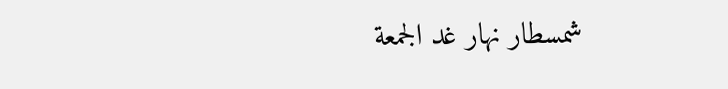شمسطار نهار غد الجمعة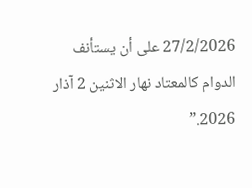27/2/2026 على أن يستأنف الدوام كالمعتاد نهار الاثنين 2 آذار 2026.”